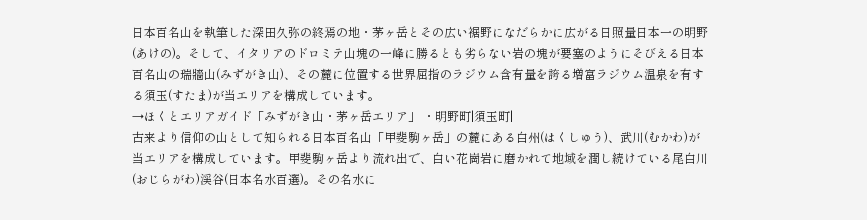日本百名山を執筆した深田久弥の終焉の地・茅ヶ岳とその広い裾野になだらかに広がる日照量日本一の明野(あけの)。そして、イタリアのドロミテ山塊の一峰に勝るとも劣らない岩の塊が要塞のようにそびえる日本百名山の瑞牆山(みずがき山)、その麓に位置する世界屈指のラジウム含有量を誇る増富ラジウム温泉を有する須玉(すたま)が当エリアを構成しています。
→ほくとエリアガイド「みずがき山・茅ヶ岳エリア」 ・明野町|須玉町|
古来より信仰の山として知られる日本百名山「甲斐駒ヶ岳」の麓にある白州(はくしゅう)、武川(むかわ)が当エリアを構成しています。甲斐駒ヶ岳より流れ出で、白い花崗岩に磨かれて地域を潤し続けている尾白川(おじらがわ)渓谷(日本名水百選)。その名水に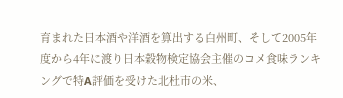育まれた日本酒や洋酒を算出する白州町、そして2005年度から4年に渡り日本穀物検定協会主催のコメ食味ランキングで特A評価を受けた北杜市の米、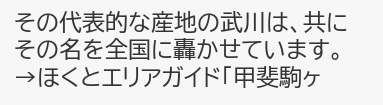その代表的な産地の武川は、共にその名を全国に轟かせています。
→ほくとエリアガイド「甲斐駒ヶ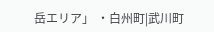岳エリア」 ・白州町|武川町